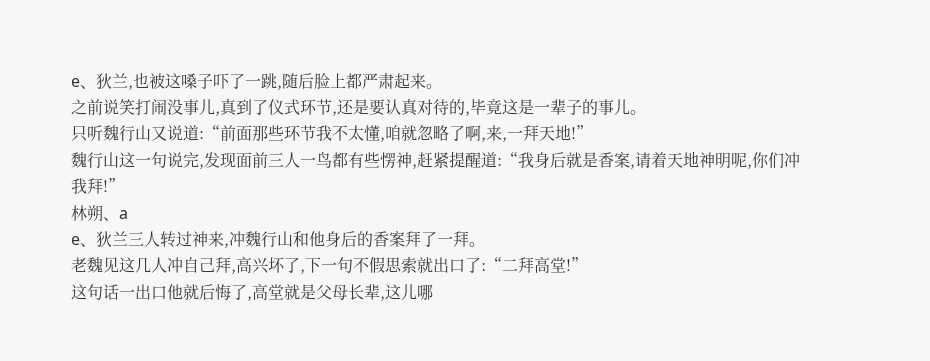e、狄兰,也被这嗓子吓了一跳,随后脸上都严肃起来。
之前说笑打闹没事儿,真到了仪式环节,还是要认真对待的,毕竟这是一辈子的事儿。
只听魏行山又说道:“前面那些环节我不太懂,咱就忽略了啊,来,一拜天地!”
魏行山这一句说完,发现面前三人一鸟都有些愣神,赶紧提醒道:“我身后就是香案,请着天地神明呢,你们冲我拜!”
林朔、a
e、狄兰三人转过神来,冲魏行山和他身后的香案拜了一拜。
老魏见这几人冲自己拜,高兴坏了,下一句不假思索就出口了:“二拜高堂!”
这句话一出口他就后悔了,高堂就是父母长辈,这儿哪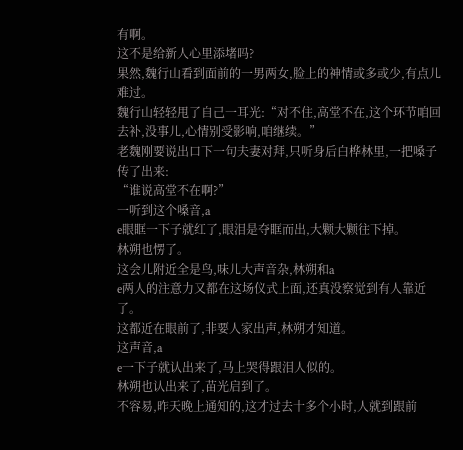有啊。
这不是给新人心里添堵吗?
果然,魏行山看到面前的一男两女,脸上的神情或多或少,有点儿难过。
魏行山轻轻甩了自己一耳光:“对不住,高堂不在,这个环节咱回去补,没事儿,心情别受影响,咱继续。”
老魏刚要说出口下一句夫妻对拜,只听身后白桦林里,一把嗓子传了出来:
“谁说高堂不在啊?”
一听到这个嗓音,a
e眼眶一下子就红了,眼泪是夺眶而出,大颗大颗往下掉。
林朔也愣了。
这会儿附近全是鸟,味儿大声音杂,林朔和a
e两人的注意力又都在这场仪式上面,还真没察觉到有人靠近了。
这都近在眼前了,非要人家出声,林朔才知道。
这声音,a
e一下子就认出来了,马上哭得跟泪人似的。
林朔也认出来了,苗光启到了。
不容易,昨天晚上通知的,这才过去十多个小时,人就到跟前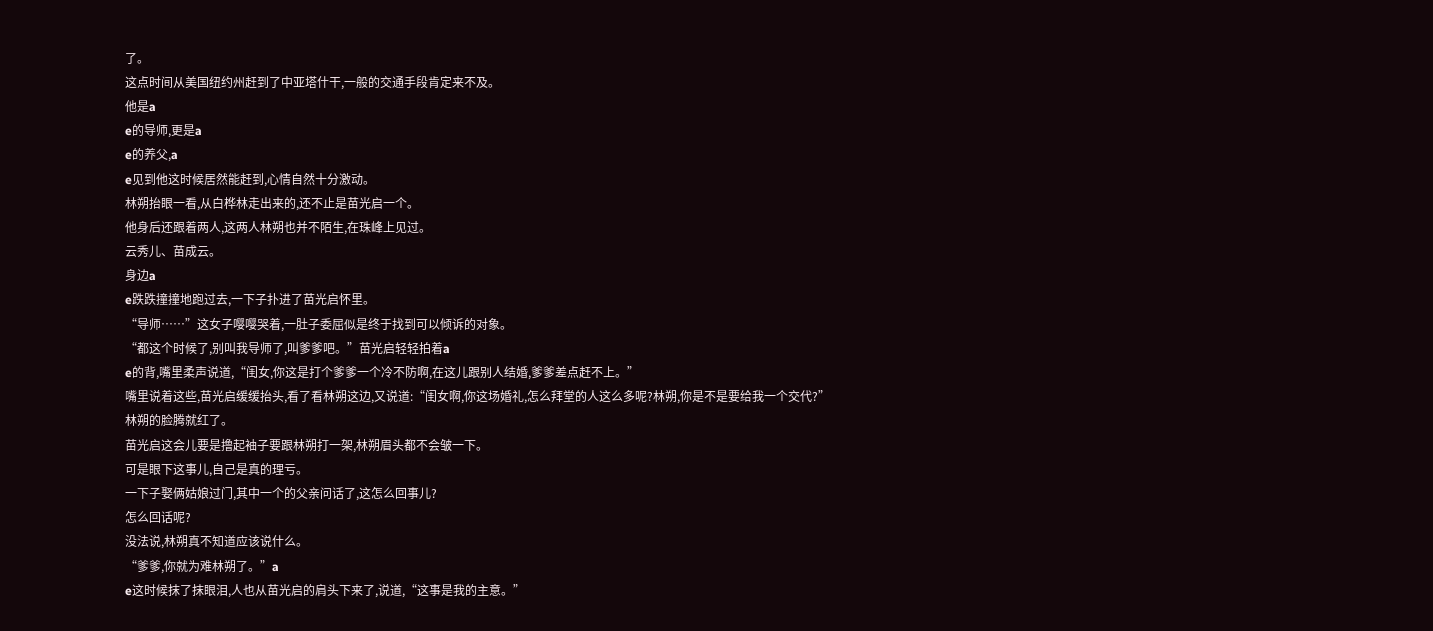了。
这点时间从美国纽约州赶到了中亚塔什干,一般的交通手段肯定来不及。
他是a
e的导师,更是a
e的养父,a
e见到他这时候居然能赶到,心情自然十分激动。
林朔抬眼一看,从白桦林走出来的,还不止是苗光启一个。
他身后还跟着两人,这两人林朔也并不陌生,在珠峰上见过。
云秀儿、苗成云。
身边a
e跌跌撞撞地跑过去,一下子扑进了苗光启怀里。
“导师……”这女子嘤嘤哭着,一肚子委屈似是终于找到可以倾诉的对象。
“都这个时候了,别叫我导师了,叫爹爹吧。”苗光启轻轻拍着a
e的背,嘴里柔声说道,“闺女,你这是打个爹爹一个冷不防啊,在这儿跟别人结婚,爹爹差点赶不上。”
嘴里说着这些,苗光启缓缓抬头,看了看林朔这边,又说道:“闺女啊,你这场婚礼,怎么拜堂的人这么多呢?林朔,你是不是要给我一个交代?”
林朔的脸腾就红了。
苗光启这会儿要是撸起袖子要跟林朔打一架,林朔眉头都不会皱一下。
可是眼下这事儿,自己是真的理亏。
一下子娶俩姑娘过门,其中一个的父亲问话了,这怎么回事儿?
怎么回话呢?
没法说,林朔真不知道应该说什么。
“爹爹,你就为难林朔了。”a
e这时候抹了抹眼泪,人也从苗光启的肩头下来了,说道,“这事是我的主意。”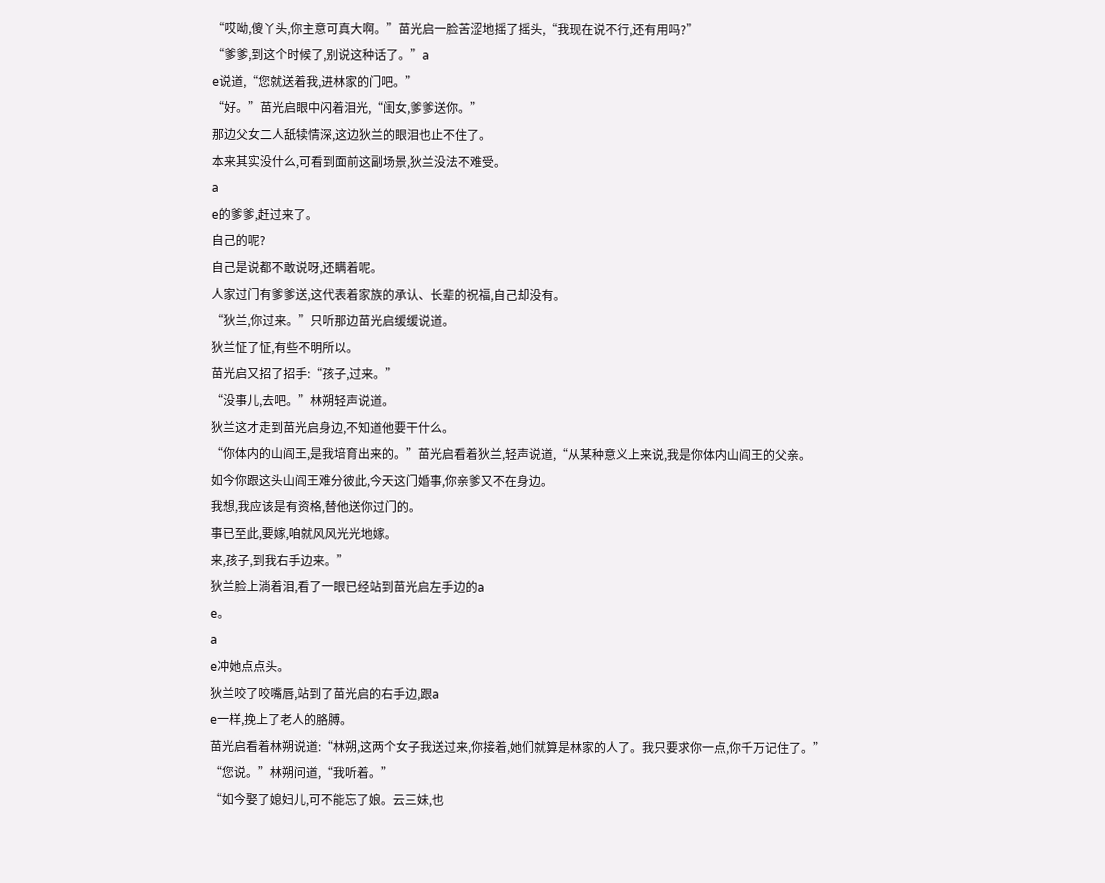“哎呦,傻丫头,你主意可真大啊。”苗光启一脸苦涩地摇了摇头,“我现在说不行,还有用吗?”
“爹爹,到这个时候了,别说这种话了。”a
e说道,“您就送着我,进林家的门吧。”
“好。”苗光启眼中闪着泪光,“闺女,爹爹送你。”
那边父女二人舐犊情深,这边狄兰的眼泪也止不住了。
本来其实没什么,可看到面前这副场景,狄兰没法不难受。
a
e的爹爹,赶过来了。
自己的呢?
自己是说都不敢说呀,还瞒着呢。
人家过门有爹爹送,这代表着家族的承认、长辈的祝福,自己却没有。
“狄兰,你过来。”只听那边苗光启缓缓说道。
狄兰怔了怔,有些不明所以。
苗光启又招了招手:“孩子,过来。”
“没事儿,去吧。”林朔轻声说道。
狄兰这才走到苗光启身边,不知道他要干什么。
“你体内的山阎王,是我培育出来的。”苗光启看着狄兰,轻声说道,“从某种意义上来说,我是你体内山阎王的父亲。
如今你跟这头山阎王难分彼此,今天这门婚事,你亲爹又不在身边。
我想,我应该是有资格,替他送你过门的。
事已至此,要嫁,咱就风风光光地嫁。
来,孩子,到我右手边来。”
狄兰脸上淌着泪,看了一眼已经站到苗光启左手边的a
e。
a
e冲她点点头。
狄兰咬了咬嘴唇,站到了苗光启的右手边,跟a
e一样,挽上了老人的胳膊。
苗光启看着林朔说道:“林朔,这两个女子我送过来,你接着,她们就算是林家的人了。我只要求你一点,你千万记住了。”
“您说。”林朔问道,“我听着。”
“如今娶了媳妇儿,可不能忘了娘。云三妹,也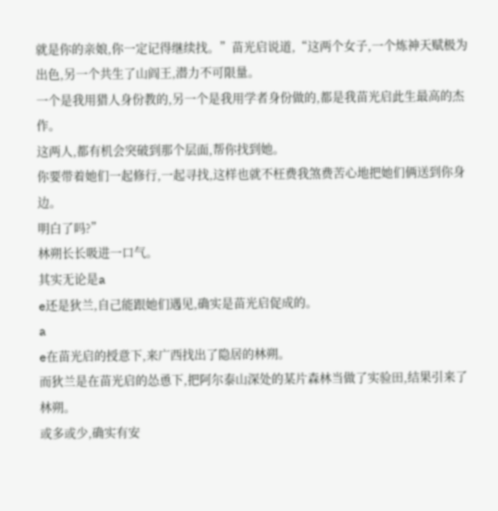就是你的亲娘,你一定记得继续找。”苗光启说道,“这两个女子,一个炼神天赋极为出色,另一个共生了山阎王,潜力不可限量。
一个是我用猎人身份教的,另一个是我用学者身份做的,都是我苗光启此生最高的杰作。
这两人,都有机会突破到那个层面,帮你找到她。
你要带着她们一起修行,一起寻找,这样也就不枉费我煞费苦心地把她们俩送到你身边。
明白了吗?”
林朔长长吸进一口气。
其实无论是a
e还是狄兰,自己能跟她们遇见,确实是苗光启促成的。
a
e在苗光启的授意下,来广西找出了隐居的林朔。
而狄兰是在苗光启的怂恿下,把阿尔泰山深处的某片森林当做了实验田,结果引来了林朔。
或多或少,确实有安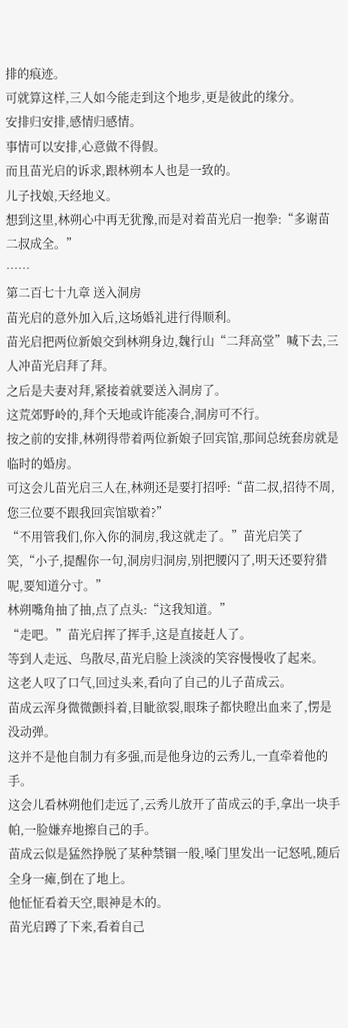排的痕迹。
可就算这样,三人如今能走到这个地步,更是彼此的缘分。
安排归安排,感情归感情。
事情可以安排,心意做不得假。
而且苗光启的诉求,跟林朔本人也是一致的。
儿子找娘,天经地义。
想到这里,林朔心中再无犹豫,而是对着苗光启一抱拳:“多谢苗二叔成全。”
……
第二百七十九章 送入洞房
苗光启的意外加入后,这场婚礼进行得顺利。
苗光启把两位新娘交到林朔身边,魏行山“二拜高堂”喊下去,三人冲苗光启拜了拜。
之后是夫妻对拜,紧接着就要送入洞房了。
这荒郊野岭的,拜个天地或许能凑合,洞房可不行。
按之前的安排,林朔得带着两位新娘子回宾馆,那间总统套房就是临时的婚房。
可这会儿苗光启三人在,林朔还是要打招呼:“苗二叔,招待不周,您三位要不跟我回宾馆歇着?”
“不用管我们,你入你的洞房,我这就走了。”苗光启笑了笑,“小子,提醒你一句,洞房归洞房,别把腰闪了,明天还要狩猎呢,要知道分寸。”
林朔嘴角抽了抽,点了点头:“这我知道。”
“走吧。”苗光启挥了挥手,这是直接赶人了。
等到人走远、鸟散尽,苗光启脸上淡淡的笑容慢慢收了起来。
这老人叹了口气,回过头来,看向了自己的儿子苗成云。
苗成云浑身微微颤抖着,目眦欲裂,眼珠子都快瞪出血来了,愣是没动弹。
这并不是他自制力有多强,而是他身边的云秀儿,一直牵着他的手。
这会儿看林朔他们走远了,云秀儿放开了苗成云的手,拿出一块手帕,一脸嫌弃地擦自己的手。
苗成云似是猛然挣脱了某种禁锢一般,嗓门里发出一记怒吼,随后全身一瘫,倒在了地上。
他怔怔看着天空,眼神是木的。
苗光启蹲了下来,看着自己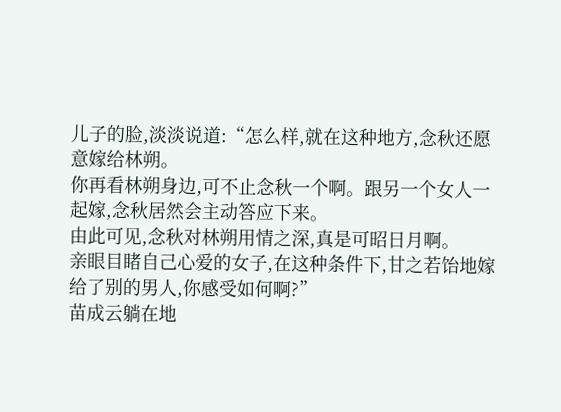儿子的脸,淡淡说道:“怎么样,就在这种地方,念秋还愿意嫁给林朔。
你再看林朔身边,可不止念秋一个啊。跟另一个女人一起嫁,念秋居然会主动答应下来。
由此可见,念秋对林朔用情之深,真是可昭日月啊。
亲眼目睹自己心爱的女子,在这种条件下,甘之若饴地嫁给了别的男人,你感受如何啊?”
苗成云躺在地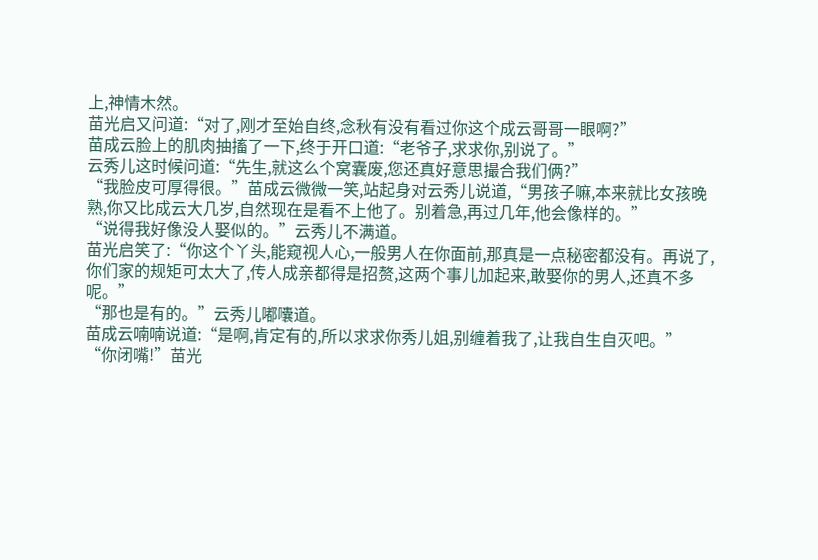上,神情木然。
苗光启又问道:“对了,刚才至始自终,念秋有没有看过你这个成云哥哥一眼啊?”
苗成云脸上的肌肉抽搐了一下,终于开口道:“老爷子,求求你,别说了。”
云秀儿这时候问道:“先生,就这么个窝囊废,您还真好意思撮合我们俩?”
“我脸皮可厚得很。”苗成云微微一笑,站起身对云秀儿说道,“男孩子嘛,本来就比女孩晚熟,你又比成云大几岁,自然现在是看不上他了。别着急,再过几年,他会像样的。”
“说得我好像没人娶似的。”云秀儿不满道。
苗光启笑了:“你这个丫头,能窥视人心,一般男人在你面前,那真是一点秘密都没有。再说了,你们家的规矩可太大了,传人成亲都得是招赘,这两个事儿加起来,敢娶你的男人,还真不多呢。”
“那也是有的。”云秀儿嘟囔道。
苗成云喃喃说道:“是啊,肯定有的,所以求求你秀儿姐,别缠着我了,让我自生自灭吧。”
“你闭嘴!”苗光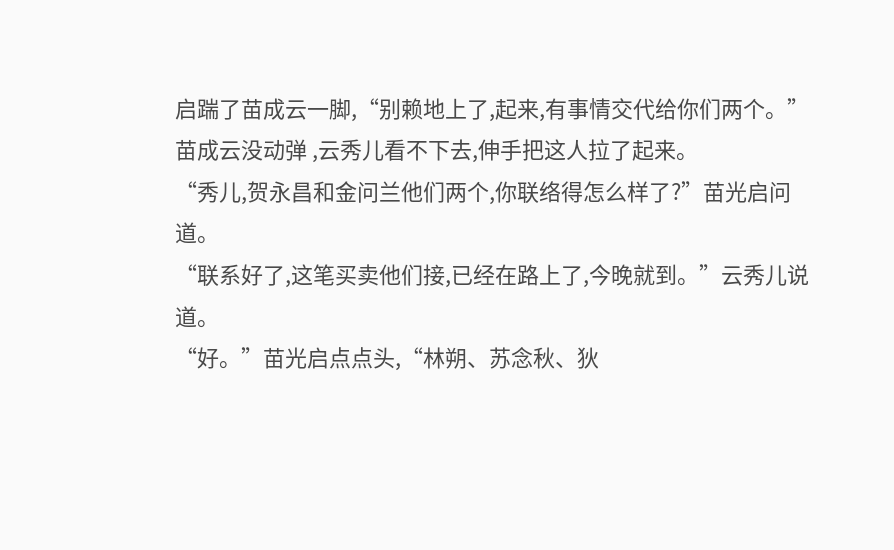启踹了苗成云一脚,“别赖地上了,起来,有事情交代给你们两个。”
苗成云没动弹 ,云秀儿看不下去,伸手把这人拉了起来。
“秀儿,贺永昌和金问兰他们两个,你联络得怎么样了?”苗光启问道。
“联系好了,这笔买卖他们接,已经在路上了,今晚就到。”云秀儿说道。
“好。”苗光启点点头,“林朔、苏念秋、狄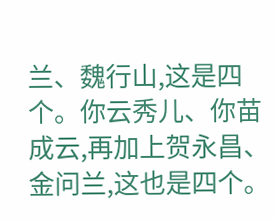兰、魏行山,这是四个。你云秀儿、你苗成云,再加上贺永昌、金问兰,这也是四个。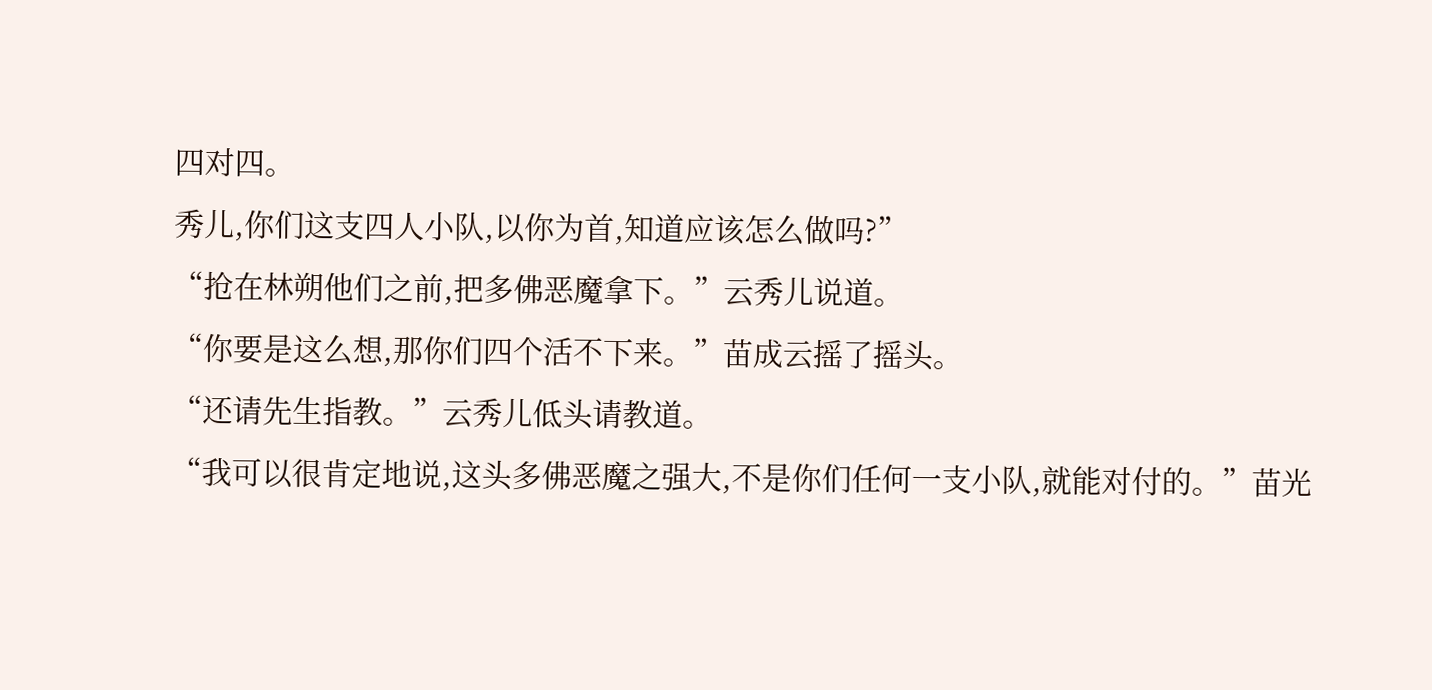四对四。
秀儿,你们这支四人小队,以你为首,知道应该怎么做吗?”
“抢在林朔他们之前,把多佛恶魔拿下。”云秀儿说道。
“你要是这么想,那你们四个活不下来。”苗成云摇了摇头。
“还请先生指教。”云秀儿低头请教道。
“我可以很肯定地说,这头多佛恶魔之强大,不是你们任何一支小队,就能对付的。”苗光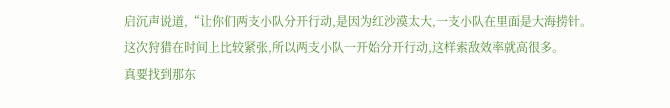启沉声说道,“让你们两支小队分开行动,是因为红沙漠太大,一支小队在里面是大海捞针。
这次狩猎在时间上比较紧张,所以两支小队一开始分开行动,这样索敌效率就高很多。
真要找到那东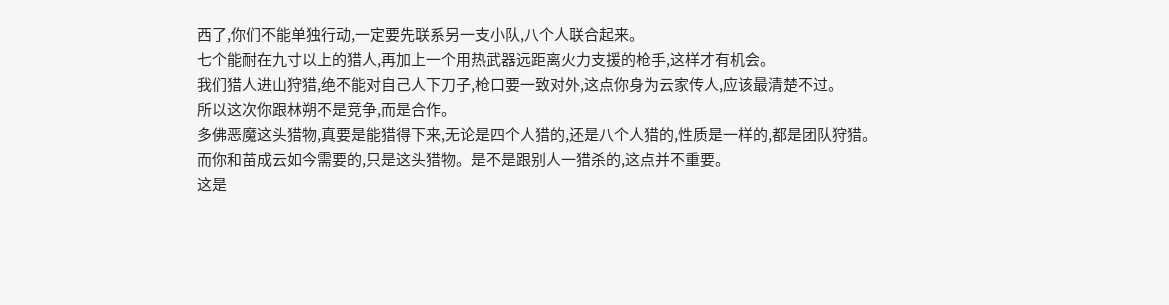西了,你们不能单独行动,一定要先联系另一支小队,八个人联合起来。
七个能耐在九寸以上的猎人,再加上一个用热武器远距离火力支援的枪手,这样才有机会。
我们猎人进山狩猎,绝不能对自己人下刀子,枪口要一致对外,这点你身为云家传人,应该最清楚不过。
所以这次你跟林朔不是竞争,而是合作。
多佛恶魔这头猎物,真要是能猎得下来,无论是四个人猎的,还是八个人猎的,性质是一样的,都是团队狩猎。
而你和苗成云如今需要的,只是这头猎物。是不是跟别人一猎杀的,这点并不重要。
这是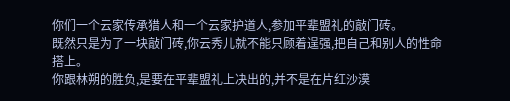你们一个云家传承猎人和一个云家护道人,参加平辈盟礼的敲门砖。
既然只是为了一块敲门砖,你云秀儿就不能只顾着逞强,把自己和别人的性命搭上。
你跟林朔的胜负,是要在平辈盟礼上决出的,并不是在片红沙漠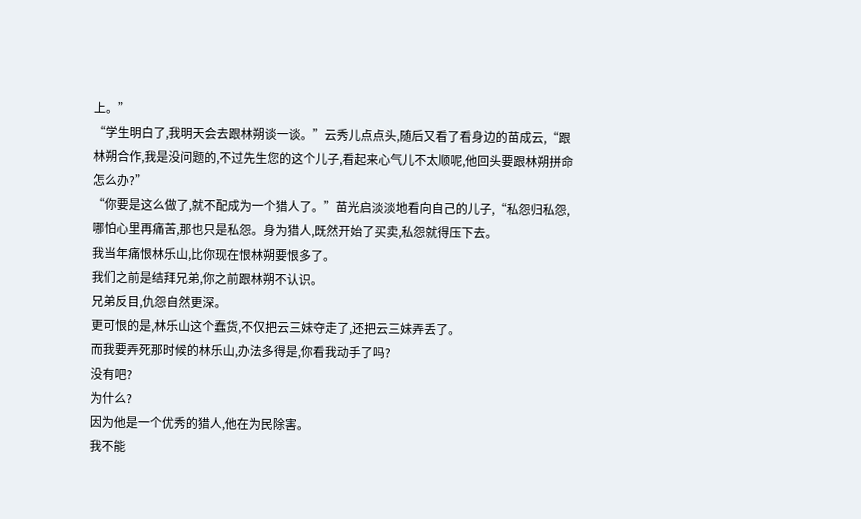上。”
“学生明白了,我明天会去跟林朔谈一谈。”云秀儿点点头,随后又看了看身边的苗成云,“跟林朔合作,我是没问题的,不过先生您的这个儿子,看起来心气儿不太顺呢,他回头要跟林朔拼命怎么办?”
“你要是这么做了,就不配成为一个猎人了。”苗光启淡淡地看向自己的儿子,“私怨归私怨,哪怕心里再痛苦,那也只是私怨。身为猎人,既然开始了买卖,私怨就得压下去。
我当年痛恨林乐山,比你现在恨林朔要恨多了。
我们之前是结拜兄弟,你之前跟林朔不认识。
兄弟反目,仇怨自然更深。
更可恨的是,林乐山这个蠢货,不仅把云三妹夺走了,还把云三妹弄丢了。
而我要弄死那时候的林乐山,办法多得是,你看我动手了吗?
没有吧?
为什么?
因为他是一个优秀的猎人,他在为民除害。
我不能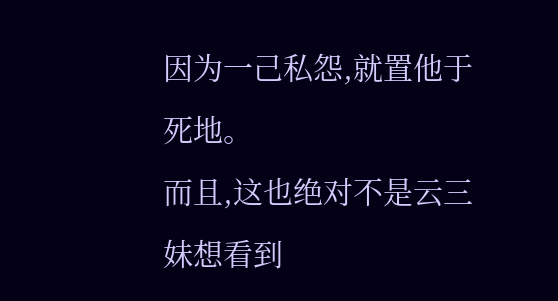因为一己私怨,就置他于死地。
而且,这也绝对不是云三妹想看到